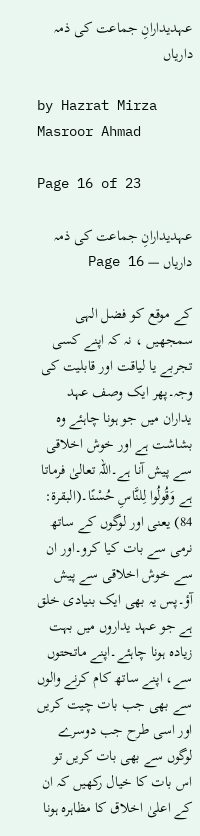عہدیدارانِ جماعت کی ذمہ داریاں

by Hazrat Mirza Masroor Ahmad

Page 16 of 23

عہدیدارانِ جماعت کی ذمہ داریاں — Page 16

کے موقع کو فضل الہی سمجھیں ، نہ کہ اپنے کسی تجربے یا لیاقت اور قابلیت کی وجہ۔پھر ایک وصف عہد یداران میں جو ہونا چاہئے وہ بشاشت ہے اور خوش اخلاقی سے پیش آنا ہے۔اللہ تعالیٰ فرماتا ہے وَقُولُوا لِلنَّاسِ حُسْنًا۔(البقرة: 84) یعنی اور لوگوں کے ساتھ نرمی سے بات کیا کرو۔اور ان سے خوش اخلاقی سے پیش آؤ۔پس یہ بھی ایک بنیادی خلق ہے جو عہد یداروں میں بہت زیادہ ہونا چاہئے۔اپنے ماتحتوں سے، اپنے ساتھ کام کرنے والوں سے بھی جب بات چیت کریں اور اسی طرح جب دوسرے لوگوں سے بھی بات کریں تو اس بات کا خیال رکھیں کہ ان کے اعلیٰ اخلاق کا مظاہرہ ہونا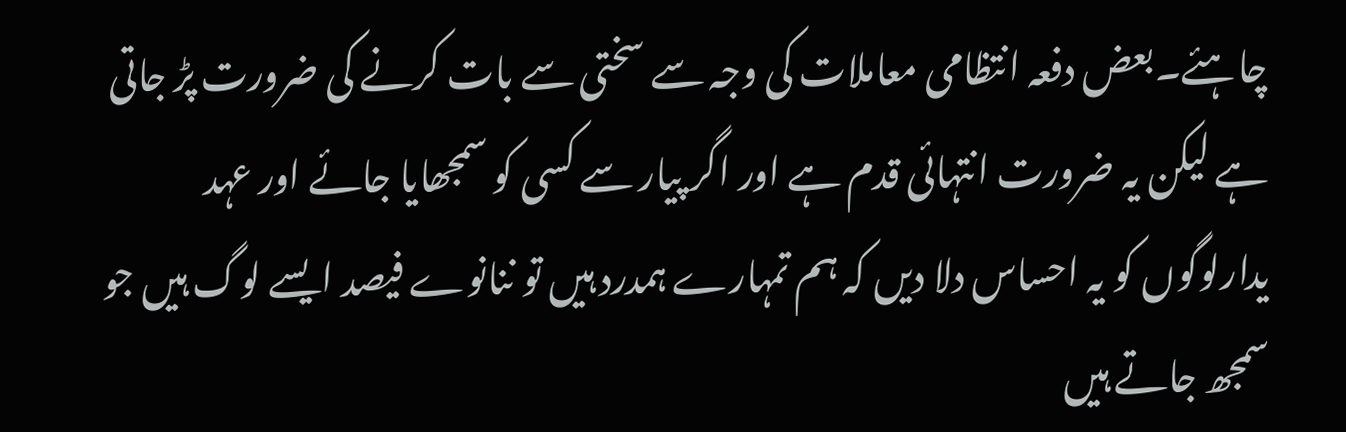چاہئے۔بعض دفعہ انتظامی معاملات کی وجہ سے سختی سے بات کرنے کی ضرورت پڑ جاتی ہے لیکن یہ ضرورت انتہائی قدم ہے اور اگر پیار سے کسی کو سمجھایا جائے اور عہد یدارلوگوں کو یہ احساس دلا دیں کہ ہم تمہارے ہمدرد ہیں تو ننانوے فیصد ایسے لوگ ہیں جو سمجھ جاتے ہیں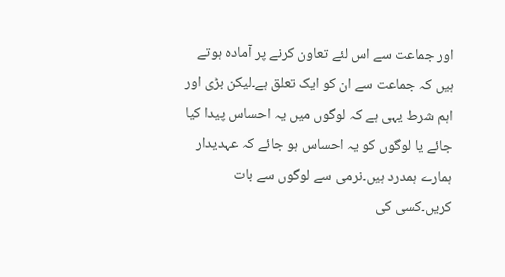اور جماعت سے اس لئے تعاون کرنے پر آمادہ ہوتے ہیں کہ جماعت سے ان کو ایک تعلق ہے۔لیکن بڑی اور اہم شرط یہی ہے کہ لوگوں میں یہ احساس پیدا کیا جائے یا لوگوں کو یہ احساس ہو جائے کہ عہدیدار ہمارے ہمدرد ہیں۔نرمی سے لوگوں سے بات کریں۔کسی کی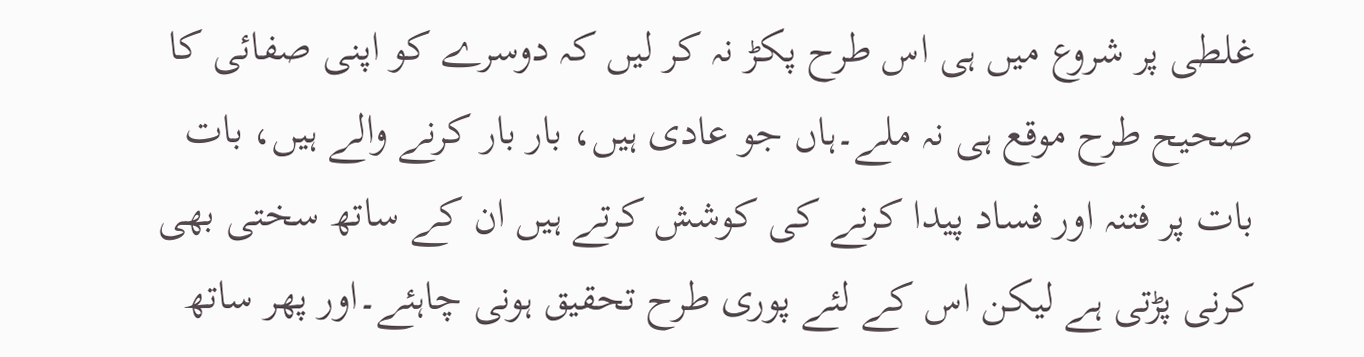غلطی پر شروع میں ہی اس طرح پکڑ نہ کر لیں کہ دوسرے کو اپنی صفائی کا صحیح طرح موقع ہی نہ ملے۔ہاں جو عادی ہیں، بار بار کرنے والے ہیں، بات بات پر فتنہ اور فساد پیدا کرنے کی کوشش کرتے ہیں ان کے ساتھ سختی بھی کرنی پڑتی ہے لیکن اس کے لئے پوری طرح تحقیق ہونی چاہئے۔اور پھر ساتھ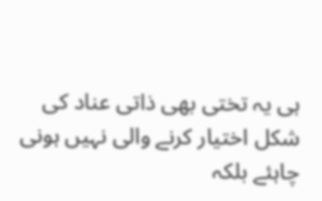ہی یہ تختی بھی ذاتی عناد کی شکل اختیار کرنے والی نہیں ہونی چاہئے بلکہ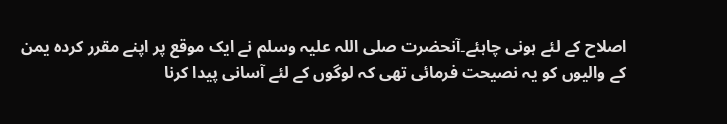اصلاح کے لئے ہونی چاہئے۔آنحضرت صلی اللہ علیہ وسلم نے ایک موقع پر اپنے مقرر کردہ یمن کے والیوں کو یہ نصیحت فرمائی تھی کہ لوگوں کے لئے آسانی پیدا کرنا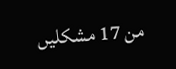من 17 مشکلیں